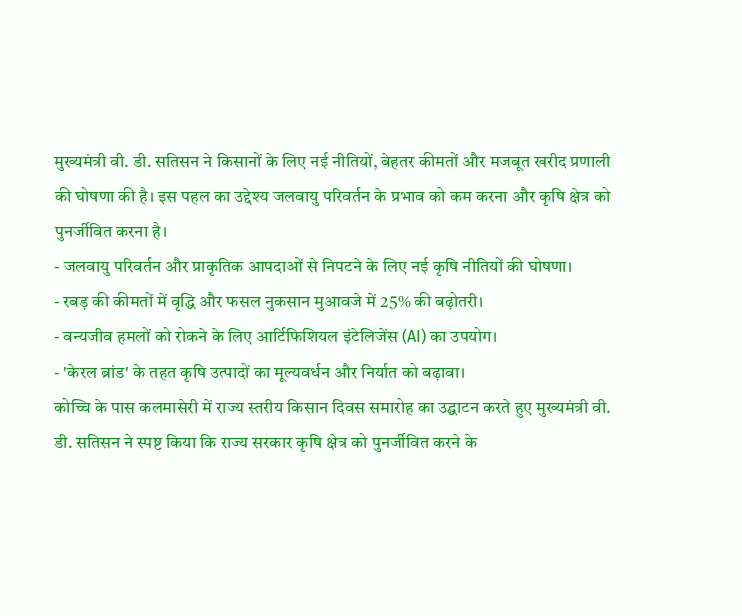मुख्यमंत्री वी. डी. सतिसन ने किसानों के लिए नई नीतियों, बेहतर कीमतों और मजबूत खरीद प्रणाली की घोषणा की है। इस पहल का उद्देश्य जलवायु परिवर्तन के प्रभाव को कम करना और कृषि क्षेत्र को पुनर्जीवित करना है।
- जलवायु परिवर्तन और प्राकृतिक आपदाओं से निपटने के लिए नई कृषि नीतियों की घोषणा।
- रबड़ की कीमतों में वृद्धि और फसल नुकसान मुआवजे में 25% की बढ़ोतरी।
- वन्यजीव हमलों को रोकने के लिए आर्टिफिशियल इंटेलिजेंस (AI) का उपयोग।
- 'केरल ब्रांड' के तहत कृषि उत्पादों का मूल्यवर्धन और निर्यात को बढ़ावा।
कोच्चि के पास कलमासेरी में राज्य स्तरीय किसान दिवस समारोह का उद्घाटन करते हुए मुख्यमंत्री वी. डी. सतिसन ने स्पष्ट किया कि राज्य सरकार कृषि क्षेत्र को पुनर्जीवित करने के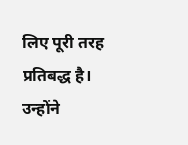लिए पूरी तरह प्रतिबद्ध है। उन्होंने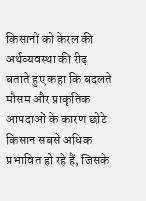किसानों को केरल की अर्थव्यवस्था की रीढ़ बताते हुए कहा कि बदलते मौसम और प्राकृतिक आपदाओं के कारण छोटे किसान सबसे अधिक प्रभावित हो रहे हैं, जिसके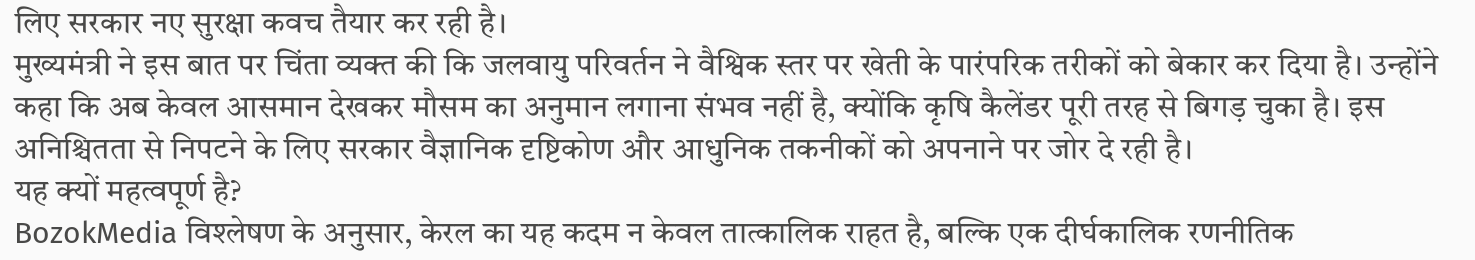लिए सरकार नए सुरक्षा कवच तैयार कर रही है।
मुख्यमंत्री ने इस बात पर चिंता व्यक्त की कि जलवायु परिवर्तन ने वैश्विक स्तर पर खेती के पारंपरिक तरीकों को बेकार कर दिया है। उन्होंने कहा कि अब केवल आसमान देखकर मौसम का अनुमान लगाना संभव नहीं है, क्योंकि कृषि कैलेंडर पूरी तरह से बिगड़ चुका है। इस अनिश्चितता से निपटने के लिए सरकार वैज्ञानिक दृष्टिकोण और आधुनिक तकनीकों को अपनाने पर जोर दे रही है।
यह क्यों महत्वपूर्ण है?
BozokMedia विश्लेषण के अनुसार, केरल का यह कदम न केवल तात्कालिक राहत है, बल्कि एक दीर्घकालिक रणनीतिक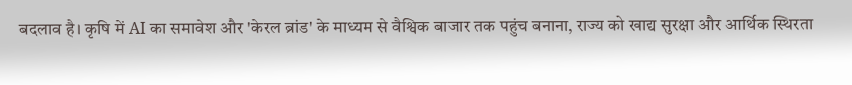बदलाव है। कृषि में AI का समावेश और 'केरल ब्रांड' के माध्यम से वैश्विक बाजार तक पहुंच बनाना, राज्य को खाद्य सुरक्षा और आर्थिक स्थिरता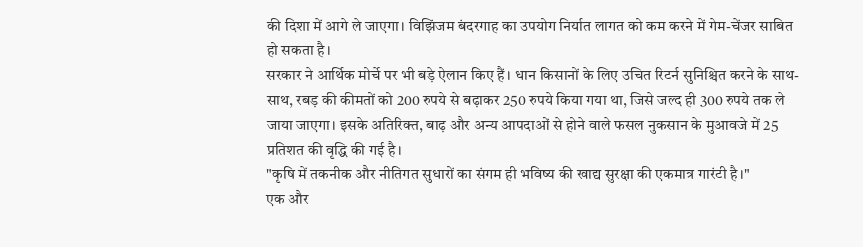की दिशा में आगे ले जाएगा। विझिंजम बंदरगाह का उपयोग निर्यात लागत को कम करने में गेम-चेंजर साबित हो सकता है।
सरकार ने आर्थिक मोर्चे पर भी बड़े ऐलान किए हैं। धान किसानों के लिए उचित रिटर्न सुनिश्चित करने के साथ-साथ, रबड़ की कीमतों को 200 रुपये से बढ़ाकर 250 रुपये किया गया था, जिसे जल्द ही 300 रुपये तक ले जाया जाएगा। इसके अतिरिक्त, बाढ़ और अन्य आपदाओं से होने वाले फसल नुकसान के मुआवजे में 25 प्रतिशत की वृद्धि की गई है।
"कृषि में तकनीक और नीतिगत सुधारों का संगम ही भविष्य की खाद्य सुरक्षा की एकमात्र गारंटी है।"
एक और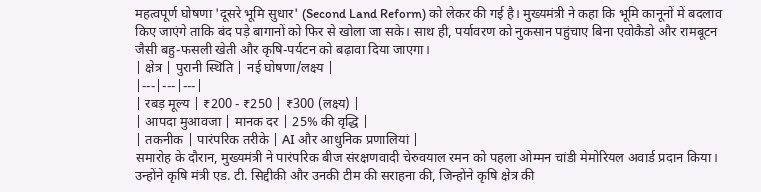महत्वपूर्ण घोषणा 'दूसरे भूमि सुधार' (Second Land Reform) को लेकर की गई है। मुख्यमंत्री ने कहा कि भूमि कानूनों में बदलाव किए जाएंगे ताकि बंद पड़े बागानों को फिर से खोला जा सके। साथ ही, पर्यावरण को नुकसान पहुंचाए बिना एवोकैडो और रामबूटन जैसी बहु-फसली खेती और कृषि-पर्यटन को बढ़ावा दिया जाएगा।
| क्षेत्र | पुरानी स्थिति | नई घोषणा/लक्ष्य |
|---|---|---|
| रबड़ मूल्य | ₹200 - ₹250 | ₹300 (लक्ष्य) |
| आपदा मुआवजा | मानक दर | 25% की वृद्धि |
| तकनीक | पारंपरिक तरीके | AI और आधुनिक प्रणालियां |
समारोह के दौरान, मुख्यमंत्री ने पारंपरिक बीज संरक्षणवादी चेरुवयाल रमन को पहला ओम्मन चांडी मेमोरियल अवार्ड प्रदान किया। उन्होंने कृषि मंत्री एड. टी. सिद्दीकी और उनकी टीम की सराहना की, जिन्होंने कृषि क्षेत्र की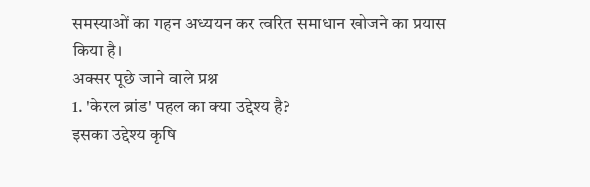समस्याओं का गहन अध्ययन कर त्वरित समाधान खोजने का प्रयास किया है।
अक्सर पूछे जाने वाले प्रश्न
1. 'केरल ब्रांड' पहल का क्या उद्देश्य है?
इसका उद्देश्य कृषि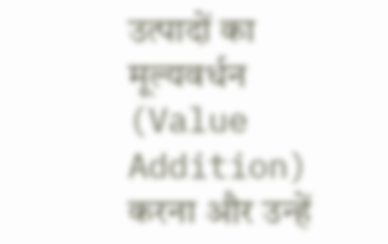उत्पादों का मूल्यवर्धन (Value Addition) करना और उन्हें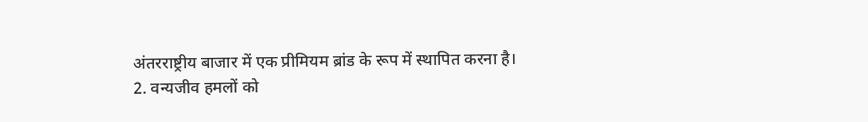अंतरराष्ट्रीय बाजार में एक प्रीमियम ब्रांड के रूप में स्थापित करना है।
2. वन्यजीव हमलों को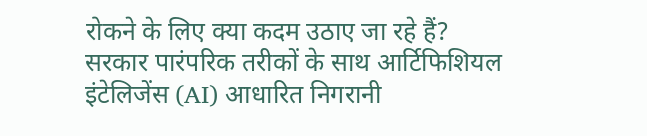रोकने के लिए क्या कदम उठाए जा रहे हैं?
सरकार पारंपरिक तरीकों के साथ आर्टिफिशियल इंटेलिजेंस (AI) आधारित निगरानी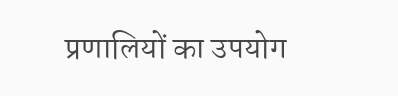प्रणालियों का उपयोग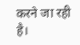करने जा रही है।